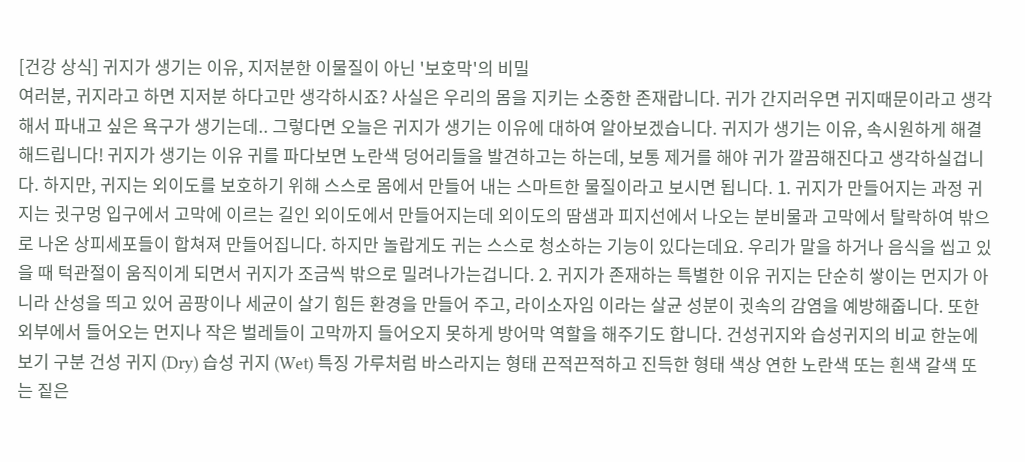[건강 상식] 귀지가 생기는 이유, 지저분한 이물질이 아닌 '보호막'의 비밀
여러분, 귀지라고 하면 지저분 하다고만 생각하시죠? 사실은 우리의 몸을 지키는 소중한 존재랍니다. 귀가 간지러우면 귀지때문이라고 생각해서 파내고 싶은 욕구가 생기는데.. 그렇다면 오늘은 귀지가 생기는 이유에 대하여 알아보겠습니다. 귀지가 생기는 이유, 속시원하게 해결해드립니다! 귀지가 생기는 이유 귀를 파다보면 노란색 덩어리들을 발견하고는 하는데, 보통 제거를 해야 귀가 깔끔해진다고 생각하실겁니다. 하지만, 귀지는 외이도를 보호하기 위해 스스로 몸에서 만들어 내는 스마트한 물질이라고 보시면 됩니다. 1. 귀지가 만들어지는 과정 귀지는 귓구멍 입구에서 고막에 이르는 길인 외이도에서 만들어지는데 외이도의 땀샘과 피지선에서 나오는 분비물과 고막에서 탈락하여 밖으로 나온 상피세포들이 합쳐져 만들어집니다. 하지만 놀랍게도 귀는 스스로 청소하는 기능이 있다는데요. 우리가 말을 하거나 음식을 씹고 있을 때 턱관절이 움직이게 되면서 귀지가 조금씩 밖으로 밀려나가는겁니다. 2. 귀지가 존재하는 특별한 이유 귀지는 단순히 쌓이는 먼지가 아니라 산성을 띄고 있어 곰팡이나 세균이 살기 힘든 환경을 만들어 주고, 라이소자임 이라는 살균 성분이 귓속의 감염을 예방해줍니다. 또한 외부에서 들어오는 먼지나 작은 벌레들이 고막까지 들어오지 못하게 방어막 역할을 해주기도 합니다. 건성귀지와 습성귀지의 비교 한눈에 보기 구분 건성 귀지 (Dry) 습성 귀지 (Wet) 특징 가루처럼 바스라지는 형태 끈적끈적하고 진득한 형태 색상 연한 노란색 또는 흰색 갈색 또는 짙은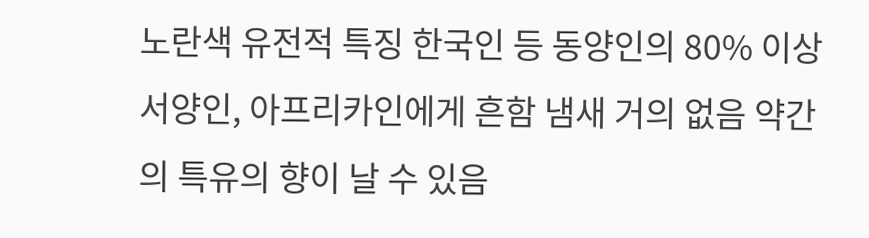노란색 유전적 특징 한국인 등 동양인의 80% 이상 서양인, 아프리카인에게 흔함 냄새 거의 없음 약간의 특유의 향이 날 수 있음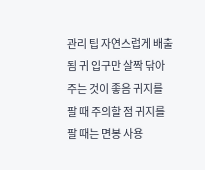관리 팁 자연스럽게 배출됨 귀 입구만 살짝 닦아주는 것이 좋음 귀지를 팔 때 주의할 점 귀지를 팔 때는 면봉 사용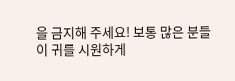을 금지해 주세요! 보통 많은 분들이 귀를 시원하게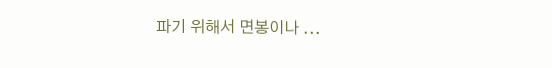파기 위해서 면봉이나 ...